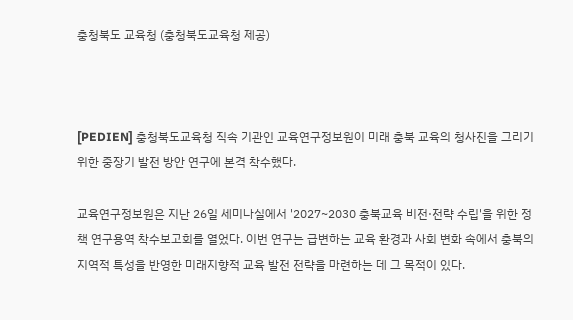충청북도 교육청 (충청북도교육청 제공)



[PEDIEN] 충청북도교육청 직속 기관인 교육연구정보원이 미래 충북 교육의 청사진을 그리기 위한 중장기 발전 방안 연구에 본격 착수했다.

교육연구정보원은 지난 26일 세미나실에서 '2027~2030 충북교육 비전·전략 수립'을 위한 정책 연구용역 착수보고회를 열었다. 이번 연구는 급변하는 교육 환경과 사회 변화 속에서 충북의 지역적 특성을 반영한 미래지향적 교육 발전 전략을 마련하는 데 그 목적이 있다.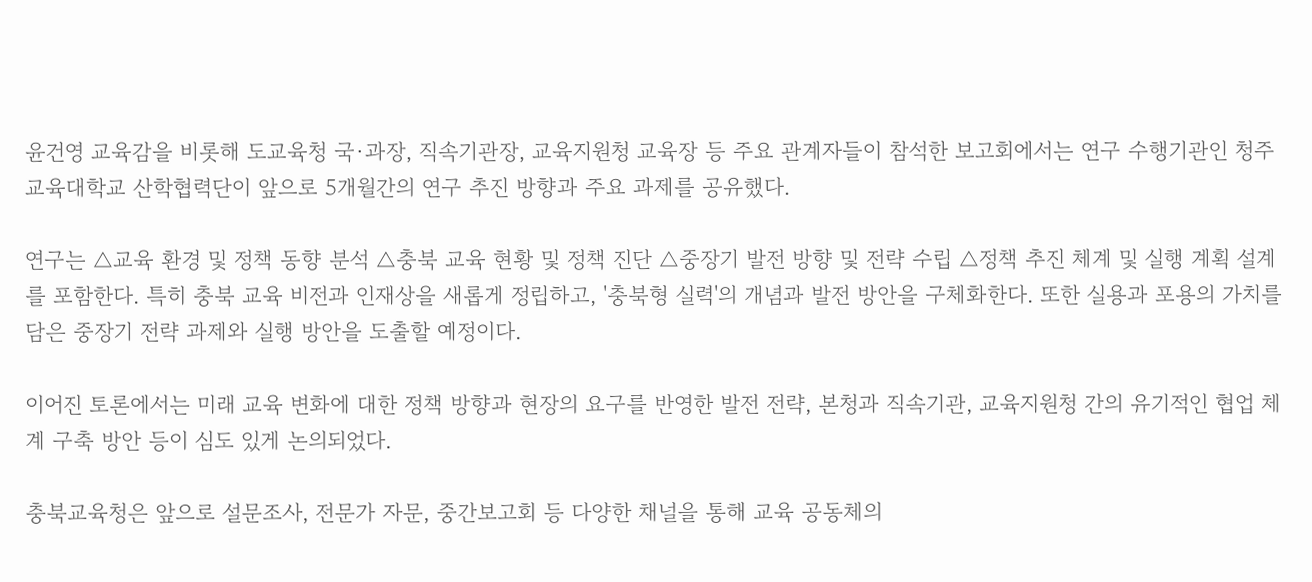윤건영 교육감을 비롯해 도교육청 국·과장, 직속기관장, 교육지원청 교육장 등 주요 관계자들이 참석한 보고회에서는 연구 수행기관인 청주교육대학교 산학협력단이 앞으로 5개월간의 연구 추진 방향과 주요 과제를 공유했다.

연구는 △교육 환경 및 정책 동향 분석 △충북 교육 현황 및 정책 진단 △중장기 발전 방향 및 전략 수립 △정책 추진 체계 및 실행 계획 설계를 포함한다. 특히 충북 교육 비전과 인재상을 새롭게 정립하고, '충북형 실력'의 개념과 발전 방안을 구체화한다. 또한 실용과 포용의 가치를 담은 중장기 전략 과제와 실행 방안을 도출할 예정이다.

이어진 토론에서는 미래 교육 변화에 대한 정책 방향과 현장의 요구를 반영한 발전 전략, 본청과 직속기관, 교육지원청 간의 유기적인 협업 체계 구축 방안 등이 심도 있게 논의되었다.

충북교육청은 앞으로 설문조사, 전문가 자문, 중간보고회 등 다양한 채널을 통해 교육 공동체의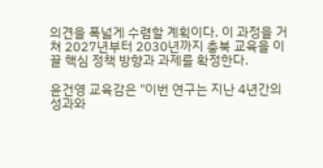의견을 폭넓게 수렴할 계획이다. 이 과정을 거쳐 2027년부터 2030년까지 충북 교육을 이끌 핵심 정책 방향과 과제를 확정한다.

윤건영 교육감은 "이번 연구는 지난 4년간의 성과와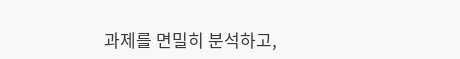과제를 면밀히 분석하고,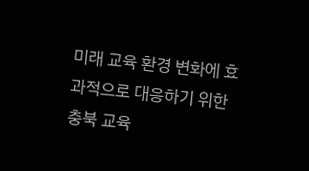미래 교육 환경 변화에 효과적으로 대응하기 위한 충북 교육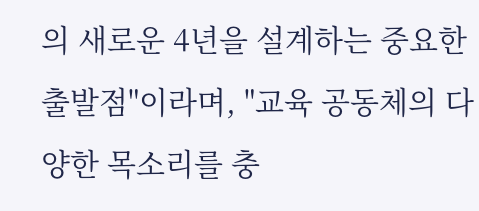의 새로운 4년을 설계하는 중요한 출발점"이라며, "교육 공동체의 다양한 목소리를 충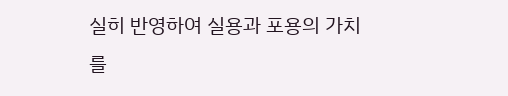실히 반영하여 실용과 포용의 가치를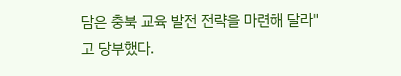담은 충북 교육 발전 전략을 마련해 달라"고 당부했다.